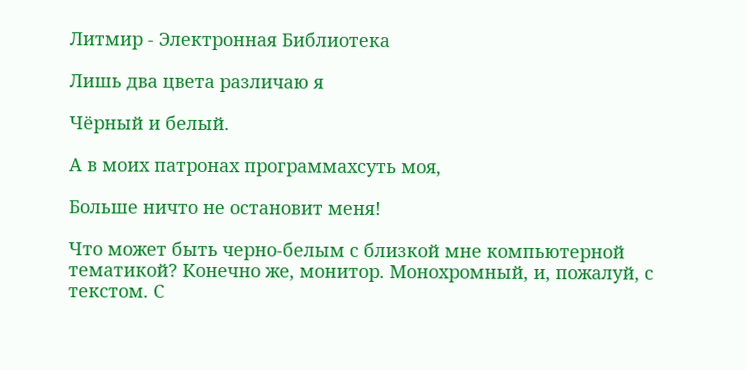Литмир - Электронная Библиотека

Лишь два цвета различаю я

Чёрный и белый.

А в моих патронах программахсуть моя,

Больше ничто не остановит меня!

Что может быть черно-белым с близкой мне компьютерной тематикой? Конечно же, монитор. Монохромный, и, пожалуй, с текстом. С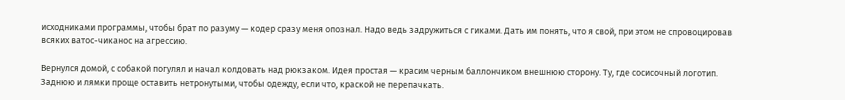исходниками программы, чтобы брат по разуму — кодер сразу меня опознал. Надо ведь задружиться с гиками. Дать им понять, что я свой, при этом не спровоцировав всяких ватос-чиканос на агрессию.

Вернулся домой, с собакой погулял и начал колдовать над рюкзаком. Идея простая — красим черным баллончиком внешнюю сторону. Ту, где сосисочный логотип. Заднюю и лямки проще оставить нетронутыми, чтобы одежду, если что, краской не перепачкать.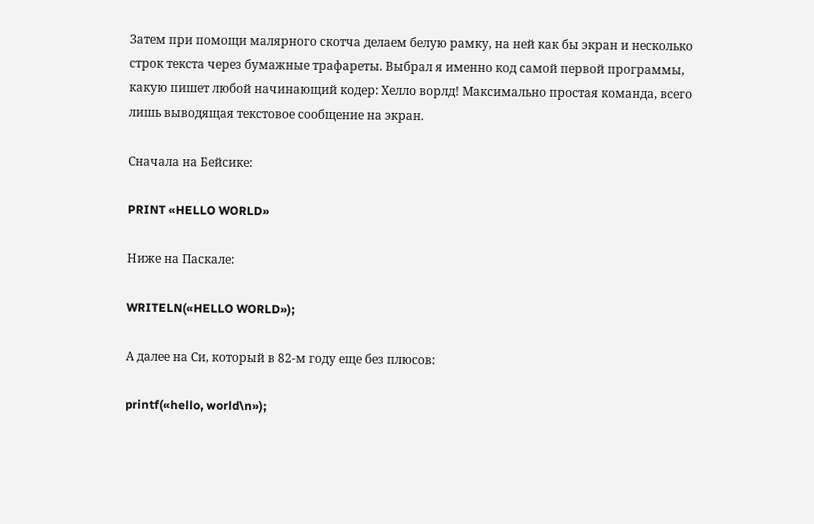Затем при помощи малярного скотча делаем белую рамку, на ней как бы экран и несколько строк текста через бумажные трафареты. Выбрал я именно код самой первой программы, какую пишет любой начинающий кодер: Хелло ворлд! Максимально простая команда, всего лишь выводящая текстовое сообщение на экран.

Сначала на Бейсике:

PRINT «HELLO WORLD»

Ниже на Паскале:

WRITELN(«HELLO WORLD»);

А далее на Си, который в 82-м году еще без плюсов:

printf(«hello, world\n»);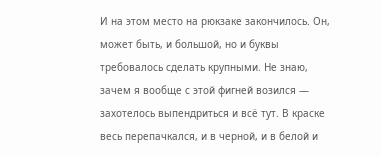И на этом место на рюкзаке закончилось. Он, может быть, и большой, но и буквы требовалось сделать крупными. Не знаю, зачем я вообще с этой фигней возился — захотелось выпендриться и всё тут. В краске весь перепачкался, и в черной, и в белой и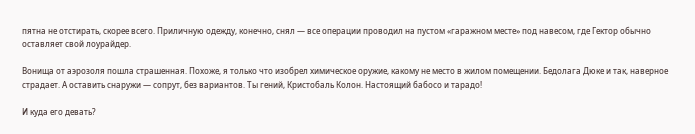пятна не отстирать, скорее всего. Приличную одежду, конечно, снял — все операции проводил на пустом «гаражном месте» под навесом, где Гектор обычно оставляет свой лоурайдер.

Вонища от аэрозоля пошла страшенная. Похоже, я только что изобрел химическое оружие, какому не место в жилом помещении. Бедолага Дюке и так, наверное страдает. А оставить снаружи — сопрут, без вариантов. Ты гений, Кристобаль Колон. Настоящий бабосо и тарадо!

И куда его девать?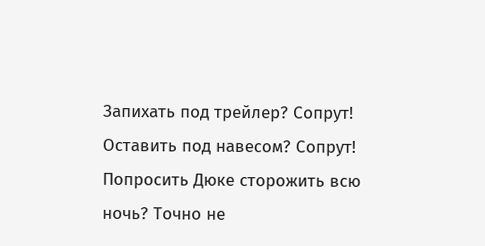Запихать под трейлер? Сопрут! Оставить под навесом? Сопрут! Попросить Дюке сторожить всю ночь? Точно не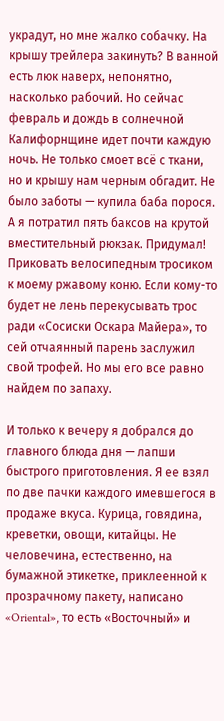украдут, но мне жалко собачку. На крышу трейлера закинуть? В ванной есть люк наверх, непонятно, насколько рабочий. Но сейчас февраль и дождь в солнечной Калифорнщине идет почти каждую ночь. Не только смоет всё с ткани, но и крышу нам черным обгадит. Не было заботы — купила баба порося. А я потратил пять баксов на крутой вместительный рюкзак. Придумал! Приковать велосипедным тросиком к моему ржавому коню. Если кому-то будет не лень перекусывать трос ради «Сосиски Оскара Майера», то сей отчаянный парень заслужил свой трофей. Но мы его все равно найдем по запаху.

И только к вечеру я добрался до главного блюда дня — лапши быстрого приготовления. Я ее взял по две пачки каждого имевшегося в продаже вкуса. Курица, говядина, креветки, овощи, китайцы. Не человечина, естественно, на бумажной этикетке, приклеенной к прозрачному пакету, написано «Oriental», то есть «Восточный» и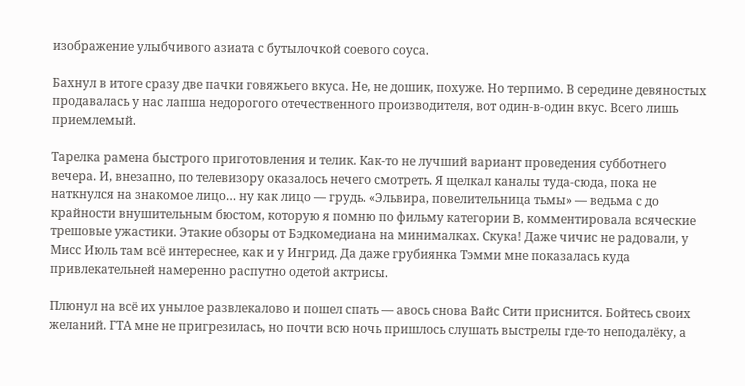изображение улыбчивого азиата с бутылочкой соевого соуса.

Бахнул в итоге сразу две пачки говяжьего вкуса. Не, не дошик, похуже. Но терпимо. В середине девяностых продавалась у нас лапша недорогого отечественного производителя, вот один-в-один вкус. Всего лишь приемлемый.

Тарелка рамена быстрого приготовления и телик. Как-то не лучший вариант проведения субботнего вечера. И, внезапно, по телевизору оказалось нечего смотреть. Я щелкал каналы туда-сюда, пока не наткнулся на знакомое лицо… ну как лицо — грудь. «Эльвира, повелительница тьмы» — ведьма с до крайности внушительным бюстом, которую я помню по фильму категории B, комментировала всяческие трешовые ужастики. Этакие обзоры от Бэдкомедиана на минималках. Скука! Даже чичис не радовали, у Мисс Июль там всё интереснее, как и у Ингрид. Да даже грубиянка Тэмми мне показалась куда привлекательней намеренно распутно одетой актрисы.

Плюнул на всё их унылое развлекалово и пошел спать — авось снова Вайс Сити приснится. Бойтесь своих желаний. ГТА мне не пригрезилась, но почти всю ночь пришлось слушать выстрелы где-то неподалёку, а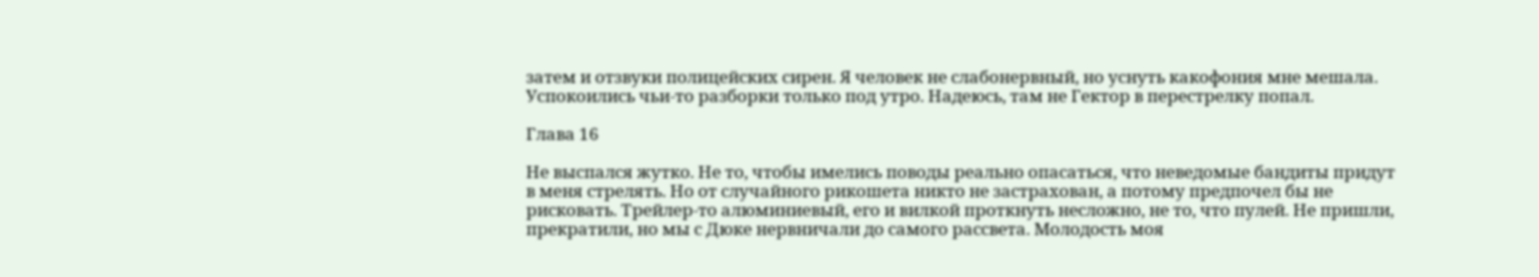затем и отзвуки полицейских сирен. Я человек не слабонервный, но уснуть какофония мне мешала. Успокоились чьи-то разборки только под утро. Надеюсь, там не Гектор в перестрелку попал.

Глава 16

Не выспался жутко. Не то, чтобы имелись поводы реально опасаться, что неведомые бандиты придут в меня стрелять. Но от случайного рикошета никто не застрахован, а потому предпочел бы не рисковать. Трейлер-то алюминиевый, его и вилкой проткнуть несложно, не то, что пулей. Не пришли, прекратили, но мы с Дюке нервничали до самого рассвета. Молодость моя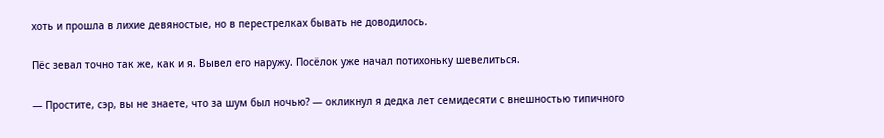хоть и прошла в лихие девяностые, но в перестрелках бывать не доводилось.

Пёс зевал точно так же, как и я. Вывел его наружу. Посёлок уже начал потихоньку шевелиться.

— Простите, сэр, вы не знаете, что за шум был ночью? — окликнул я дедка лет семидесяти с внешностью типичного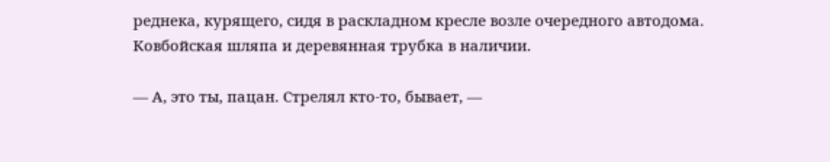реднека, курящего, сидя в раскладном кресле возле очередного автодома. Ковбойская шляпа и деревянная трубка в наличии.

— А, это ты, пацан. Стрелял кто-то, бывает, —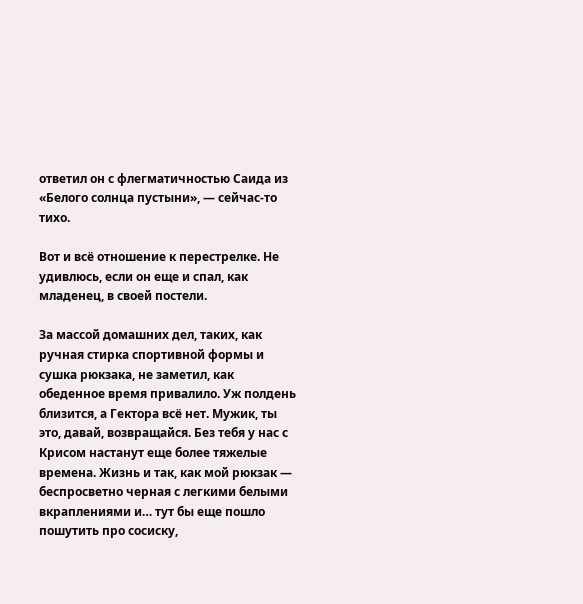ответил он с флегматичностью Саида из «Белого солнца пустыни», — сейчас-то тихо.

Вот и всё отношение к перестрелке. Не удивлюсь, если он еще и спал, как младенец, в своей постели.

За массой домашних дел, таких, как ручная стирка спортивной формы и сушка рюкзака, не заметил, как обеденное время привалило. Уж полдень близится, а Гектора всё нет. Мужик, ты это, давай, возвращайся. Без тебя у нас с Крисом настанут еще более тяжелые времена. Жизнь и так, как мой рюкзак — беспросветно черная с легкими белыми вкраплениями и… тут бы еще пошло пошутить про сосиску,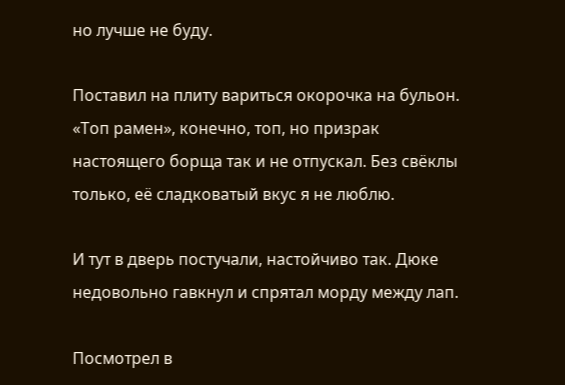но лучше не буду.

Поставил на плиту вариться окорочка на бульон. «Топ рамен», конечно, топ, но призрак настоящего борща так и не отпускал. Без свёклы только, её сладковатый вкус я не люблю.

И тут в дверь постучали, настойчиво так. Дюке недовольно гавкнул и спрятал морду между лап.

Посмотрел в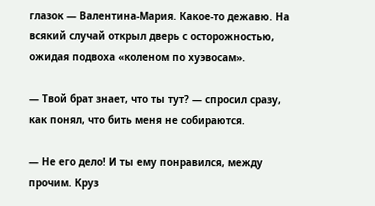глазок — Валентина-Мария. Какое-то дежавю. На всякий случай открыл дверь с осторожностью, ожидая подвоха «коленом по хуэвосам».

— Твой брат знает, что ты тут? — спросил сразу, как понял, что бить меня не собираются.

— Не его дело! И ты ему понравился, между прочим. Круз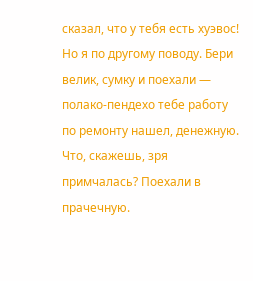сказал, что у тебя есть хуэвос! Но я по другому поводу. Бери велик, сумку и поехали — полако-пендехо тебе работу по ремонту нашел, денежную. Что, скажешь, зря примчалась? Поехали в прачечную.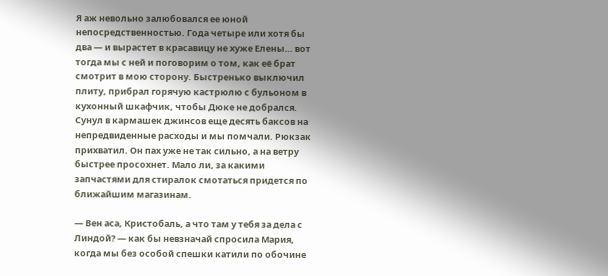Я аж невольно залюбовался ее юной непосредственностью. Года четыре или хотя бы два — и вырастет в красавицу не хуже Елены… вот тогда мы с ней и поговорим о том, как её брат смотрит в мою сторону. Быстренько выключил плиту, прибрал горячую кастрюлю с бульоном в кухонный шкафчик, чтобы Дюке не добрался. Сунул в кармашек джинсов еще десять баксов на непредвиденные расходы и мы помчали. Рюкзак прихватил. Он пах уже не так сильно, а на ветру быстрее просохнет. Мало ли, за какими запчастями для стиралок смотаться придется по ближайшим магазинам.

— Вен аса, Кристобаль, а что там у тебя за дела с Линдой? — как бы невзначай спросила Мария, когда мы без особой спешки катили по обочине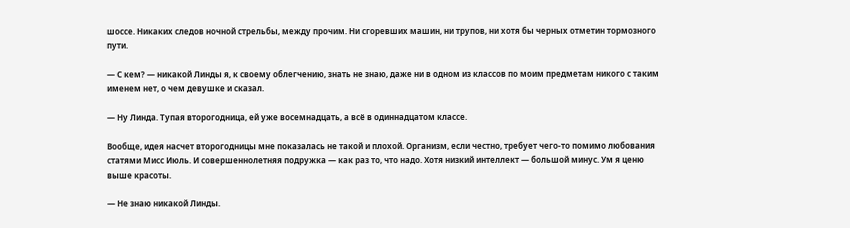шоссе. Никаких следов ночной стрельбы, между прочим. Ни сгоревших машин, ни трупов, ни хотя бы черных отметин тормозного пути.

— С кем? — никакой Линды я, к своему облегчению, знать не знаю, даже ни в одном из классов по моим предметам никого с таким именем нет, о чем девушке и сказал.

— Ну Линда. Тупая второгодница, ей уже восемнадцать, а всё в одиннадцатом классе.

Вообще, идея насчет второгодницы мне показалась не такой и плохой. Организм, если честно, требует чего-то помимо любования статями Мисс Июль. И совершеннолетняя подружка — как раз то, что надо. Хотя низкий интеллект — большой минус. Ум я ценю выше красоты.

— Не знаю никакой Линды.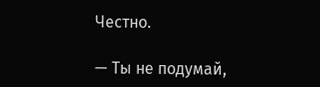Честно.

— Ты не подумай,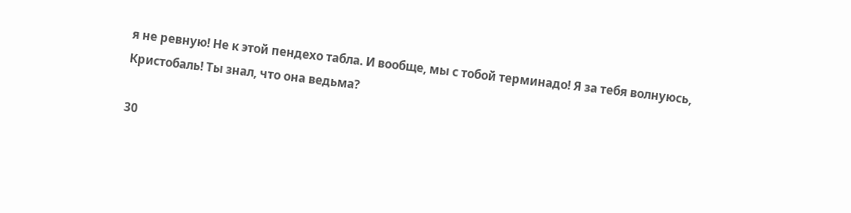я не ревную! Не к этой пендехо табла. И вообще, мы с тобой терминадо! Я за тебя волнуюсь, Кристобаль! Ты знал, что она ведьма?

30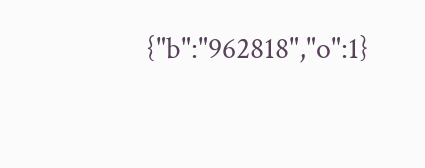{"b":"962818","o":1}